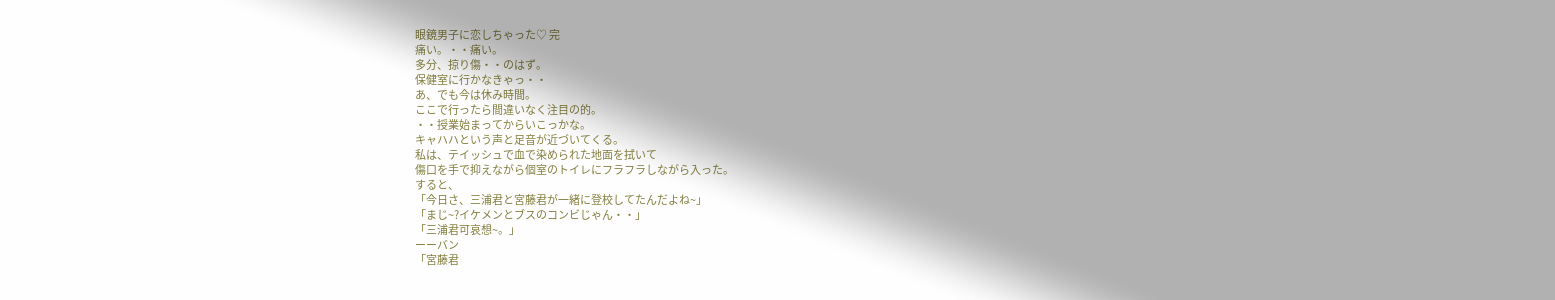眼鏡男子に恋しちゃった♡ 完
痛い。・・痛い。
多分、掠り傷・・のはず。
保健室に行かなきゃっ・・
あ、でも今は休み時間。
ここで行ったら間違いなく注目の的。
・・授業始まってからいこっかな。
キャハハという声と足音が近づいてくる。
私は、テイッシュで血で染められた地面を拭いて
傷口を手で抑えながら個室のトイレにフラフラしながら入った。
すると、
「今日さ、三浦君と宮藤君が一緒に登校してたんだよね~」
「まじ~?イケメンとブスのコンビじゃん・・」
「三浦君可哀想~。」
ーーバン
「宮藤君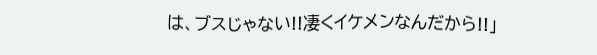は、ブスじゃない!!凄くイケメンなんだから!!」